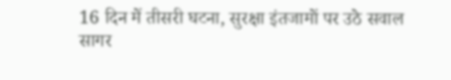16 दिन में तीसरी घटना, सुरक्षा इंतजामों पर उठे सवाल
सागर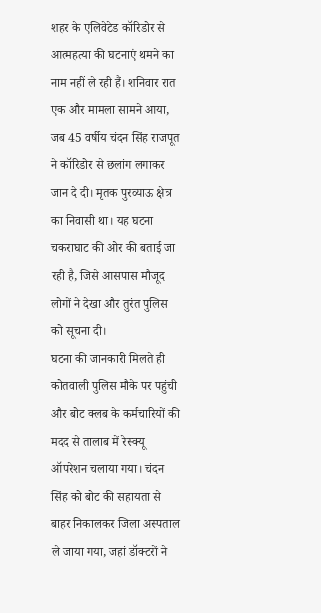शहर के एलिवेटेड कॉरिडोर से आत्महत्या की घटनाएं थमने का नाम नहीं ले रही हैं। शनिवार रात एक और मामला सामने आया, जब 45 वर्षीय चंदन सिंह राजपूत ने कॉरिडोर से छलांग लगाकर जान दे दी। मृतक पुरव्याऊ क्षेत्र का निवासी था। यह घटना चकराघाट की ओर की बताई जा रही है, जिसे आसपास मौजूद लोगों ने देखा और तुरंत पुलिस को सूचना दी।
घटना की जानकारी मिलते ही कोतवाली पुलिस मौके पर पहुंची और बोट क्लब के कर्मचारियों की मदद से तालाब में रेस्क्यू ऑपरेशन चलाया गया। चंदन सिंह को बोट की सहायता से बाहर निकालकर जिला अस्पताल ले जाया गया, जहां डॉक्टरों ने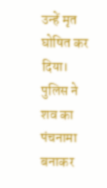उन्हें मृत घोषित कर दिया। पुलिस ने शव का पंचनामा बनाकर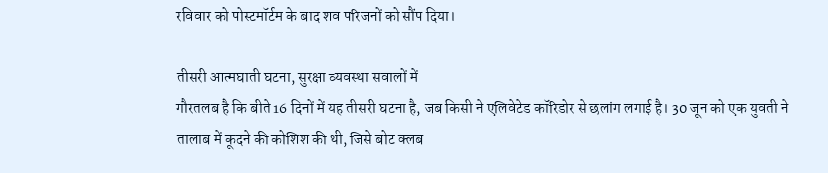रविवार को पोस्टमॉर्टम के बाद शव परिजनों को सौंप दिया।

तीसरी आत्मघाती घटना, सुरक्षा व्यवस्था सवालों में
गौरतलब है कि बीते 16 दिनों में यह तीसरी घटना है, जब किसी ने एलिवेटेड कॉरिडोर से छलांग लगाई है। 30 जून को एक युवती ने तालाब में कूदने की कोशिश की थी, जिसे बोट क्लब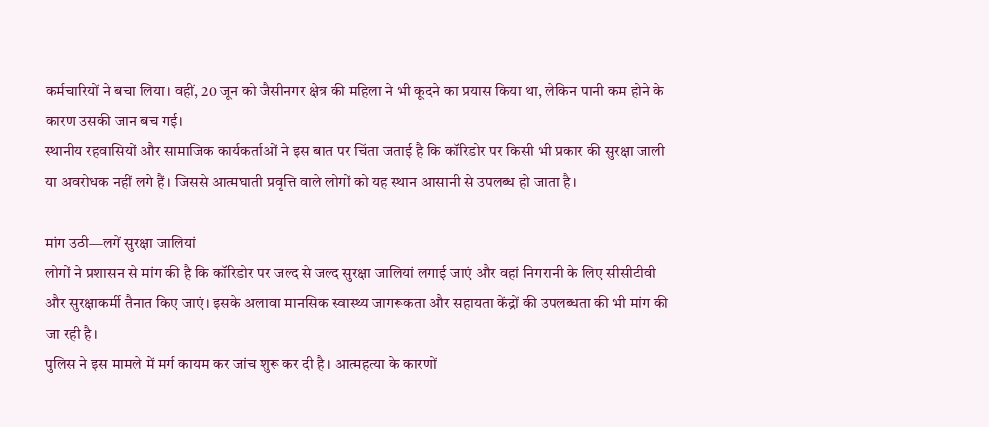कर्मचारियों ने बचा लिया। वहीं, 20 जून को जैसीनगर क्षेत्र की महिला ने भी कूदने का प्रयास किया था, लेकिन पानी कम होने के कारण उसकी जान बच गई।
स्थानीय रहवासियों और सामाजिक कार्यकर्ताओं ने इस बात पर चिंता जताई है कि कॉरिडोर पर किसी भी प्रकार की सुरक्षा जाली या अवरोधक नहीं लगे हैं। जिससे आत्मघाती प्रवृत्ति वाले लोगों को यह स्थान आसानी से उपलब्ध हो जाता है।

मांग उठी—लगें सुरक्षा जालियां
लोगों ने प्रशासन से मांग की है कि कॉरिडोर पर जल्द से जल्द सुरक्षा जालियां लगाई जाएं और वहां निगरानी के लिए सीसीटीवी और सुरक्षाकर्मी तैनात किए जाएं। इसके अलावा मानसिक स्वास्थ्य जागरूकता और सहायता केंद्रों की उपलब्धता की भी मांग की जा रही है।
पुलिस ने इस मामले में मर्ग कायम कर जांच शुरू कर दी है। आत्महत्या के कारणों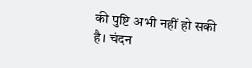की पुष्टि अभी नहीं हो सकी है। चंदन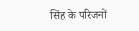सिंह के परिजनों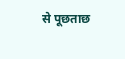से पूछताछ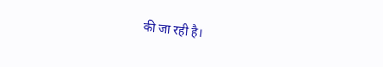की जा रही है।